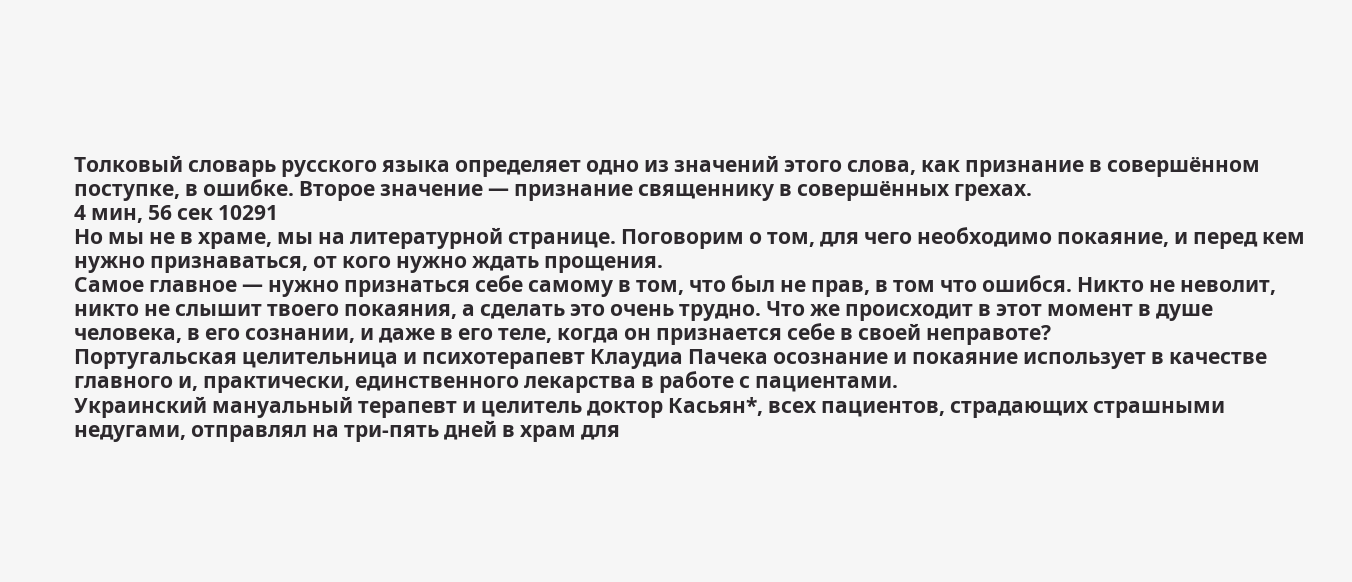Толковый словарь русского языка определяет одно из значений этого слова, как признание в совершённом поступке, в ошибке. Второе значение — признание священнику в совершённых грехах.
4 мин, 56 сек 10291
Но мы не в храме, мы на литературной странице. Поговорим о том, для чего необходимо покаяние, и перед кем нужно признаваться, от кого нужно ждать прощения.
Самое главное — нужно признаться себе самому в том, что был не прав, в том что ошибся. Никто не неволит, никто не слышит твоего покаяния, а сделать это очень трудно. Что же происходит в этот момент в душе человека, в его сознании, и даже в его теле, когда он признается себе в своей неправоте?
Португальская целительница и психотерапевт Клаудиа Пачека осознание и покаяние использует в качестве главного и, практически, единственного лекарства в работе с пациентами.
Украинский мануальный терапевт и целитель доктор Касьян*, всех пациентов, страдающих страшными недугами, отправлял на три-пять дней в храм для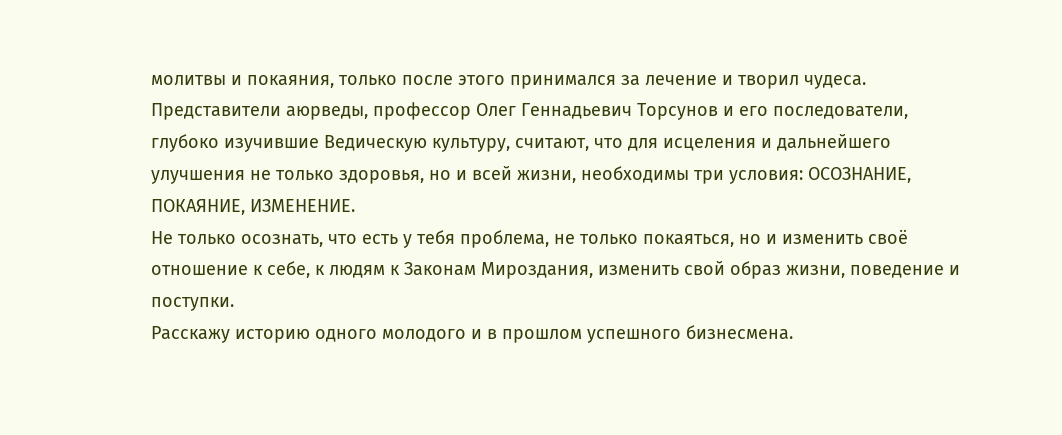молитвы и покаяния, только после этого принимался за лечение и творил чудеса.
Представители аюрведы, профессор Олег Геннадьевич Торсунов и его последователи, глубоко изучившие Ведическую культуру, считают, что для исцеления и дальнейшего улучшения не только здоровья, но и всей жизни, необходимы три условия: ОСОЗНАНИЕ, ПОКАЯНИЕ, ИЗМЕНЕНИЕ.
Не только осознать, что есть у тебя проблема, не только покаяться, но и изменить своё отношение к себе, к людям к Законам Мироздания, изменить свой образ жизни, поведение и поступки.
Расскажу историю одного молодого и в прошлом успешного бизнесмена.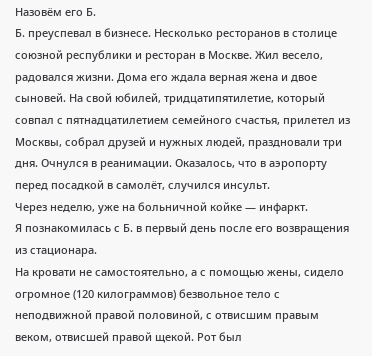Назовём его Б.
Б. преуспевал в бизнесе. Несколько ресторанов в столице союзной республики и ресторан в Москве. Жил весело, радовался жизни. Дома его ждала верная жена и двое сыновей. На свой юбилей, тридцатипятилетие, который совпал с пятнадцатилетием семейного счастья, прилетел из Москвы, собрал друзей и нужных людей, праздновали три дня. Очнулся в реанимации. Оказалось, что в аэропорту перед посадкой в самолёт, случился инсульт.
Через неделю, уже на больничной койке — инфаркт.
Я познакомилась с Б. в первый день после его возвращения из стационара.
На кровати не самостоятельно, а с помощью жены, сидело огромное (120 килограммов) безвольное тело с неподвижной правой половиной, с отвисшим правым веком, отвисшей правой щекой. Рот был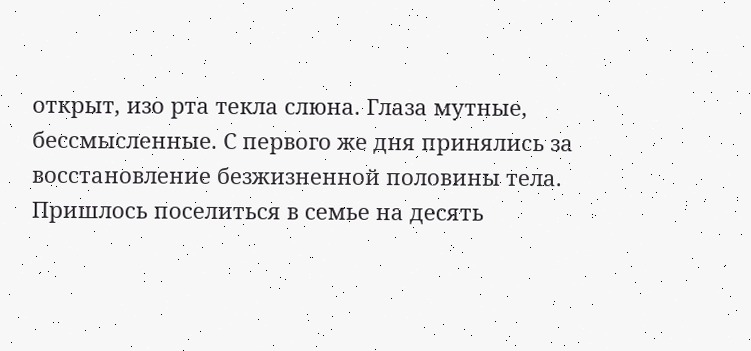открыт, изо рта текла слюна. Глаза мутные, бессмысленные. С первого же дня принялись за восстановление безжизненной половины тела. Пришлось поселиться в семье на десять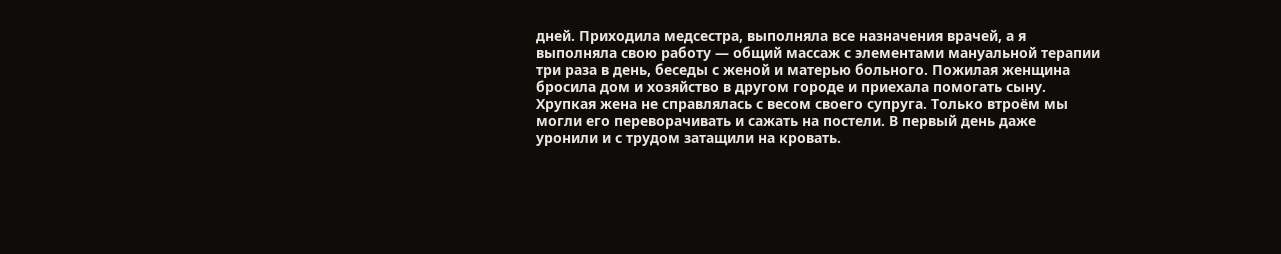дней. Приходила медсестра, выполняла все назначения врачей, а я выполняла свою работу — общий массаж с элементами мануальной терапии три раза в день, беседы с женой и матерью больного. Пожилая женщина бросила дом и хозяйство в другом городе и приехала помогать сыну. Хрупкая жена не справлялась с весом своего супруга. Только втроём мы могли его переворачивать и сажать на постели. В первый день даже уронили и с трудом затащили на кровать.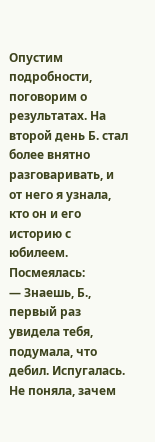Опустим подробности, поговорим о результатах. На второй день Б. стал более внятно разговаривать, и от него я узнала, кто он и его историю с юбилеем. Посмеялась:
— Знаешь, Б., первый раз увидела тебя, подумала, что дебил. Испугалась. Не поняла, зачем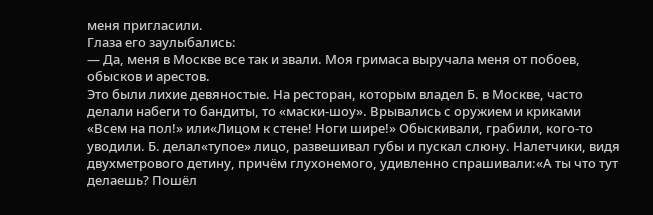меня пригласили.
Глаза его заулыбались:
— Да, меня в Москве все так и звали. Моя гримаса выручала меня от побоев, обысков и арестов.
Это были лихие девяностые. На ресторан, которым владел Б. в Москве, часто делали набеги то бандиты, то «маски-шоу». Врывались с оружием и криками «Всем на пол!» или«Лицом к стене! Ноги шире!» Обыскивали, грабили, кого-то уводили. Б. делал«тупое» лицо, развешивал губы и пускал слюну. Налетчики, видя двухметрового детину, причём глухонемого, удивленно спрашивали:«А ты что тут делаешь? Пошёл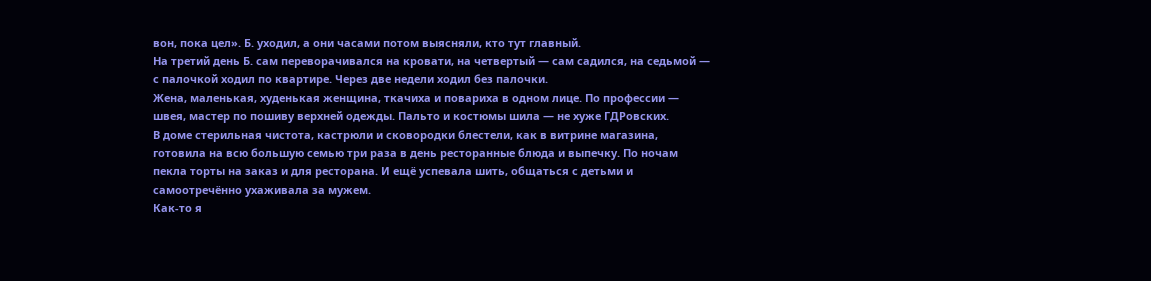вон, пока цел». Б. уходил, а они часами потом выясняли, кто тут главный.
На третий день Б. сам переворачивался на кровати, на четвертый — сам садился, на седьмой — с палочкой ходил по квартире. Через две недели ходил без палочки.
Жена, маленькая, худенькая женщина, ткачиха и повариха в одном лице. По профессии — швея, мастер по пошиву верхней одежды. Пальто и костюмы шила — не хуже ГДРовских.
В доме стерильная чистота, кастрюли и сковородки блестели, как в витрине магазина, готовила на всю большую семью три раза в день ресторанные блюда и выпечку. По ночам пекла торты на заказ и для ресторана. И ещё успевала шить, общаться с детьми и самоотречённо ухаживала за мужем.
Как-то я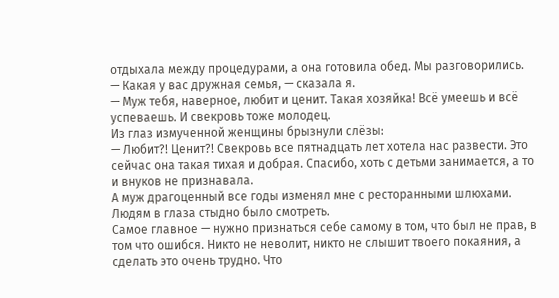отдыхала между процедурами, а она готовила обед. Мы разговорились.
— Какая у вас дружная семья, — сказала я.
— Муж тебя, наверное, любит и ценит. Такая хозяйка! Всё умеешь и всё успеваешь. И свекровь тоже молодец.
Из глаз измученной женщины брызнули слёзы:
— Любит?! Ценит?! Свекровь все пятнадцать лет хотела нас развести. Это сейчас она такая тихая и добрая. Спасибо, хоть с детьми занимается, а то и внуков не признавала.
А муж драгоценный все годы изменял мне с ресторанными шлюхами. Людям в глаза стыдно было смотреть.
Самое главное — нужно признаться себе самому в том, что был не прав, в том что ошибся. Никто не неволит, никто не слышит твоего покаяния, а сделать это очень трудно. Что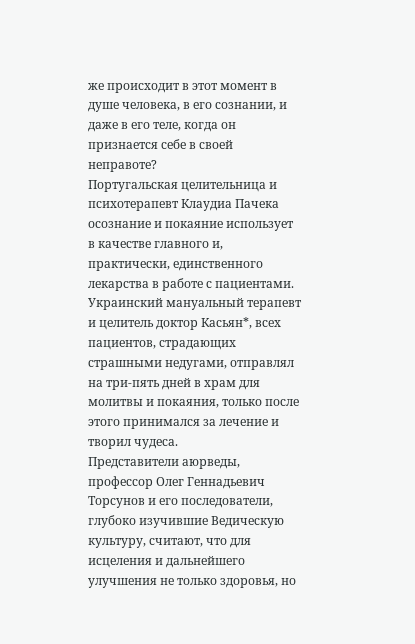же происходит в этот момент в душе человека, в его сознании, и даже в его теле, когда он признается себе в своей неправоте?
Португальская целительница и психотерапевт Клаудиа Пачека осознание и покаяние использует в качестве главного и, практически, единственного лекарства в работе с пациентами.
Украинский мануальный терапевт и целитель доктор Касьян*, всех пациентов, страдающих страшными недугами, отправлял на три-пять дней в храм для молитвы и покаяния, только после этого принимался за лечение и творил чудеса.
Представители аюрведы, профессор Олег Геннадьевич Торсунов и его последователи, глубоко изучившие Ведическую культуру, считают, что для исцеления и дальнейшего улучшения не только здоровья, но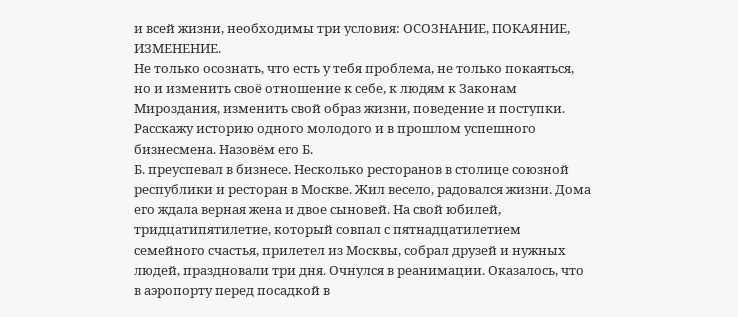и всей жизни, необходимы три условия: ОСОЗНАНИЕ, ПОКАЯНИЕ, ИЗМЕНЕНИЕ.
Не только осознать, что есть у тебя проблема, не только покаяться, но и изменить своё отношение к себе, к людям к Законам Мироздания, изменить свой образ жизни, поведение и поступки.
Расскажу историю одного молодого и в прошлом успешного бизнесмена. Назовём его Б.
Б. преуспевал в бизнесе. Несколько ресторанов в столице союзной республики и ресторан в Москве. Жил весело, радовался жизни. Дома его ждала верная жена и двое сыновей. На свой юбилей, тридцатипятилетие, который совпал с пятнадцатилетием семейного счастья, прилетел из Москвы, собрал друзей и нужных людей, праздновали три дня. Очнулся в реанимации. Оказалось, что в аэропорту перед посадкой в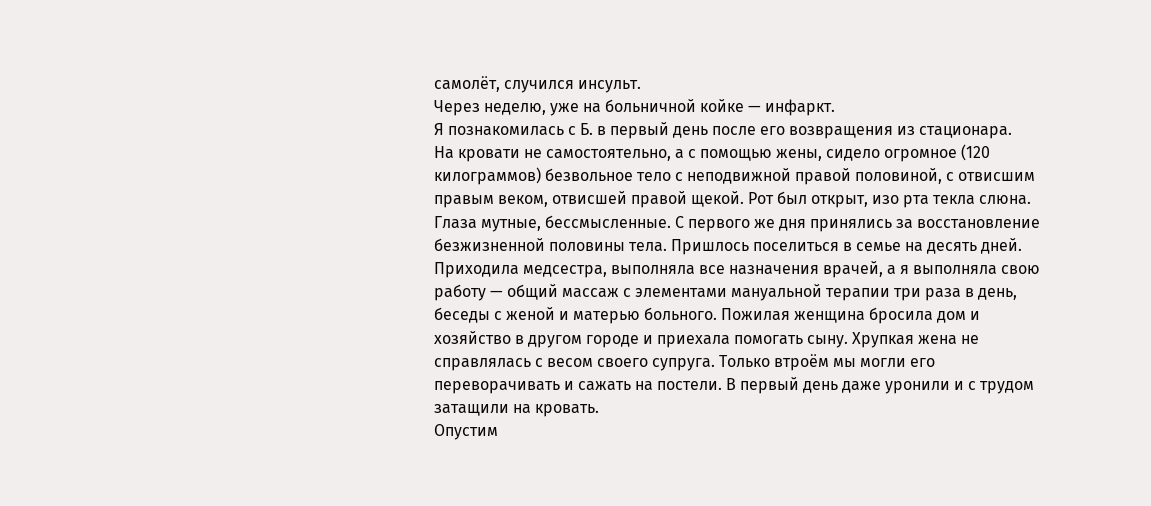самолёт, случился инсульт.
Через неделю, уже на больничной койке — инфаркт.
Я познакомилась с Б. в первый день после его возвращения из стационара.
На кровати не самостоятельно, а с помощью жены, сидело огромное (120 килограммов) безвольное тело с неподвижной правой половиной, с отвисшим правым веком, отвисшей правой щекой. Рот был открыт, изо рта текла слюна. Глаза мутные, бессмысленные. С первого же дня принялись за восстановление безжизненной половины тела. Пришлось поселиться в семье на десять дней. Приходила медсестра, выполняла все назначения врачей, а я выполняла свою работу — общий массаж с элементами мануальной терапии три раза в день, беседы с женой и матерью больного. Пожилая женщина бросила дом и хозяйство в другом городе и приехала помогать сыну. Хрупкая жена не справлялась с весом своего супруга. Только втроём мы могли его переворачивать и сажать на постели. В первый день даже уронили и с трудом затащили на кровать.
Опустим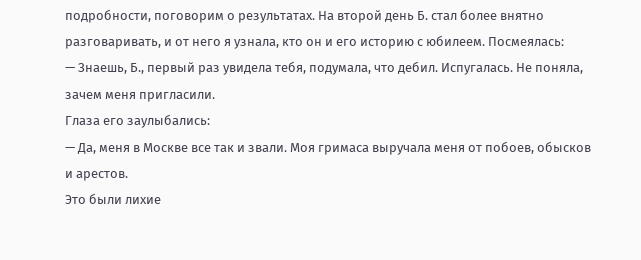подробности, поговорим о результатах. На второй день Б. стал более внятно разговаривать, и от него я узнала, кто он и его историю с юбилеем. Посмеялась:
— Знаешь, Б., первый раз увидела тебя, подумала, что дебил. Испугалась. Не поняла, зачем меня пригласили.
Глаза его заулыбались:
— Да, меня в Москве все так и звали. Моя гримаса выручала меня от побоев, обысков и арестов.
Это были лихие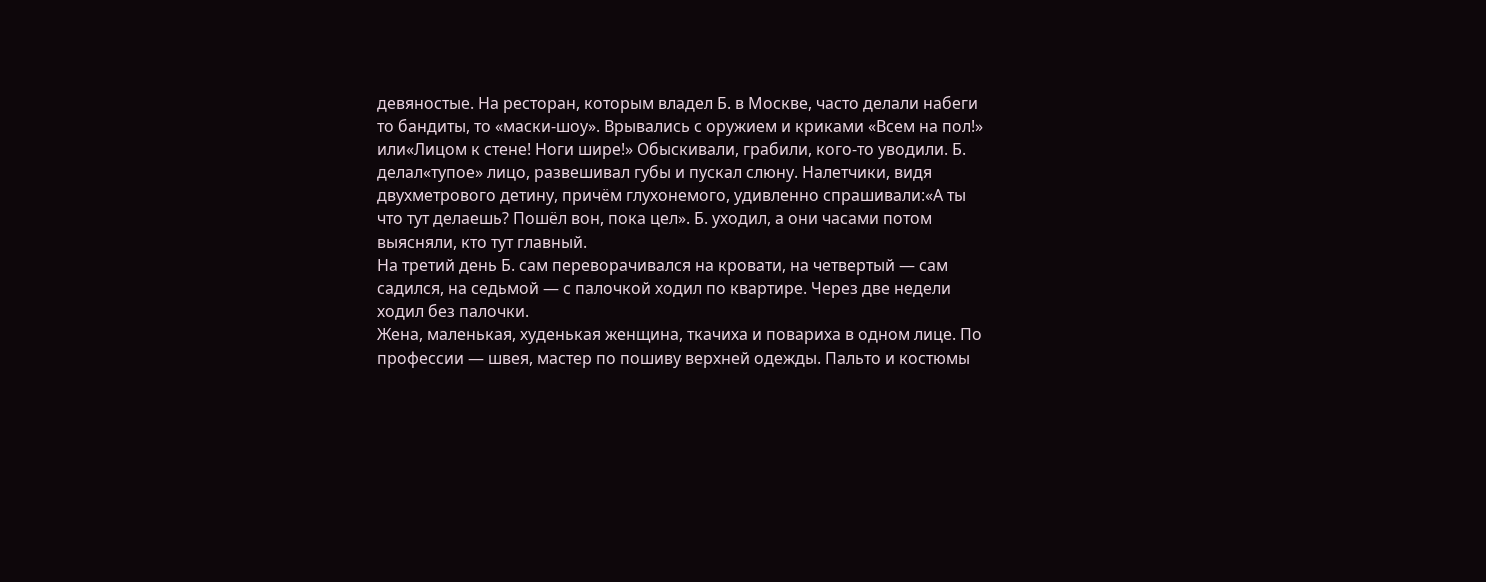девяностые. На ресторан, которым владел Б. в Москве, часто делали набеги то бандиты, то «маски-шоу». Врывались с оружием и криками «Всем на пол!» или«Лицом к стене! Ноги шире!» Обыскивали, грабили, кого-то уводили. Б. делал«тупое» лицо, развешивал губы и пускал слюну. Налетчики, видя двухметрового детину, причём глухонемого, удивленно спрашивали:«А ты что тут делаешь? Пошёл вон, пока цел». Б. уходил, а они часами потом выясняли, кто тут главный.
На третий день Б. сам переворачивался на кровати, на четвертый — сам садился, на седьмой — с палочкой ходил по квартире. Через две недели ходил без палочки.
Жена, маленькая, худенькая женщина, ткачиха и повариха в одном лице. По профессии — швея, мастер по пошиву верхней одежды. Пальто и костюмы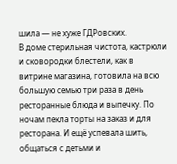шила — не хуже ГДРовских.
В доме стерильная чистота, кастрюли и сковородки блестели, как в витрине магазина, готовила на всю большую семью три раза в день ресторанные блюда и выпечку. По ночам пекла торты на заказ и для ресторана. И ещё успевала шить, общаться с детьми и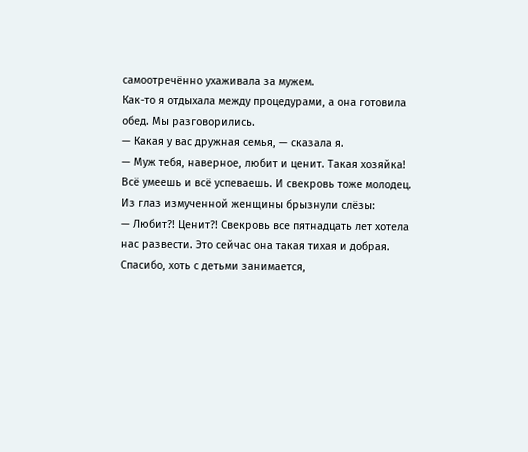самоотречённо ухаживала за мужем.
Как-то я отдыхала между процедурами, а она готовила обед. Мы разговорились.
— Какая у вас дружная семья, — сказала я.
— Муж тебя, наверное, любит и ценит. Такая хозяйка! Всё умеешь и всё успеваешь. И свекровь тоже молодец.
Из глаз измученной женщины брызнули слёзы:
— Любит?! Ценит?! Свекровь все пятнадцать лет хотела нас развести. Это сейчас она такая тихая и добрая. Спасибо, хоть с детьми занимается,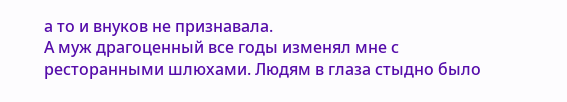а то и внуков не признавала.
А муж драгоценный все годы изменял мне с ресторанными шлюхами. Людям в глаза стыдно было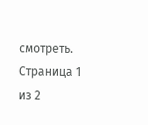смотреть.
Страница 1 из 2